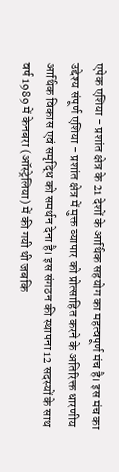एपेक एशिया - प्रशांत क्षेत्र के 21 देशों के आर्थिक सहयोग का महत्वपूर्ण मंच है। इस मंच का उद्देश्य संपूर्ण एशिया - प्रशांत क्षेत्र में मुक्त व्यापार को प्रोत्साहित करने के अतिरिक्त धारणीय आर्थिक विकास एवं समृद्धि को समर्थन देना है। इस संगठन की स्थापना 12 सदस्यों के साथ वर्ष 1989 में केनबरा (ऑस्ट्रेलिया) में की गयी थी जबकि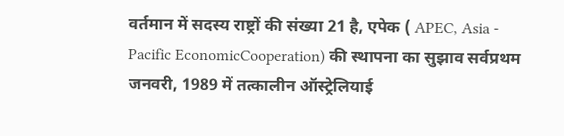वर्तमान में सदस्य राष्ट्रों की संख्या 21 है, एपेक ( APEC, Asia - Pacific EconomicCooperation) की स्थापना का सुझाव सर्वप्रथम जनवरी, 1989 में तत्कालीन ऑस्ट्रेलियाई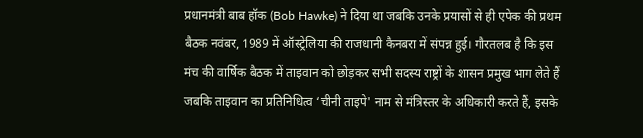प्रधानमंत्री बाब हॉक (Bob Hawke) ने दिया था जबकि उनके प्रयासों से ही एपेक की प्रथम बैठक नवंबर, 1989 में ऑस्ट्रेलिया की राजधानी कैनबरा में संपन्न हुई। गौरतलब है कि इस मंच की वार्षिक बैठक में ताइवान को छोड़कर सभी सदस्य राष्ट्रों के शासन प्रमुख भाग लेते हैं जबकि ताइवान का प्रतिनिधित्व ‘चीनी ताइपे' नाम से मंत्रिस्तर के अधिकारी करते हैं, इसके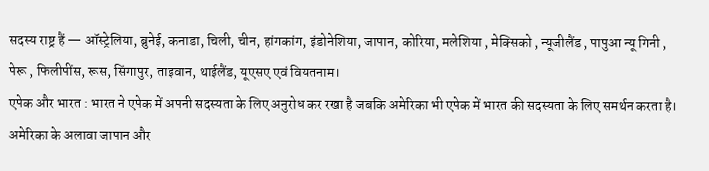सदस्य राष्ट्र हैं — ऑस्ट्रेलिया, ब्रुनेई, कनाडा, चिली, चीन, हांगकांग, इंडोनेशिया, जापान, कोरिया, मलेशिया , मेक्सिको , न्यूजीलैंड , पापुआ न्यू गिनी , पेरू , फिलीपींस, रूस, सिंगापुर, ताइवान, थाईलैंड, यूएसए एवं वियतनाम।
एपेक और भारत : भारत ने एपेक में अपनी सदस्यता के लिए अनुरोध कर रखा है जबकि अमेरिका भी एपेक में भारत की सदस्यता के लिए समर्थन करता है। अमेरिका के अलावा जापान और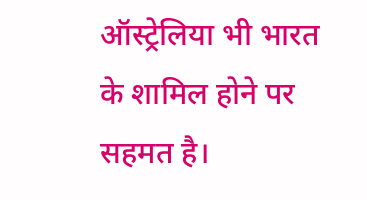ऑस्ट्रेलिया भी भारत के शामिल होने पर सहमत है।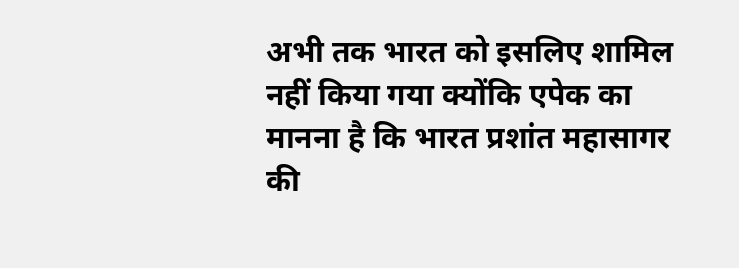अभी तक भारत को इसलिए शामिल नहीं किया गया क्योंकि एपेक का मानना है कि भारत प्रशांत महासागर की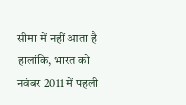सीमा में नहीं आता है हालांकि, भारत को नवंबर 2011 में पहली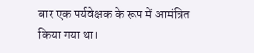बार एक पर्यवेक्षक के रूप में आमंत्रित किया गया था।